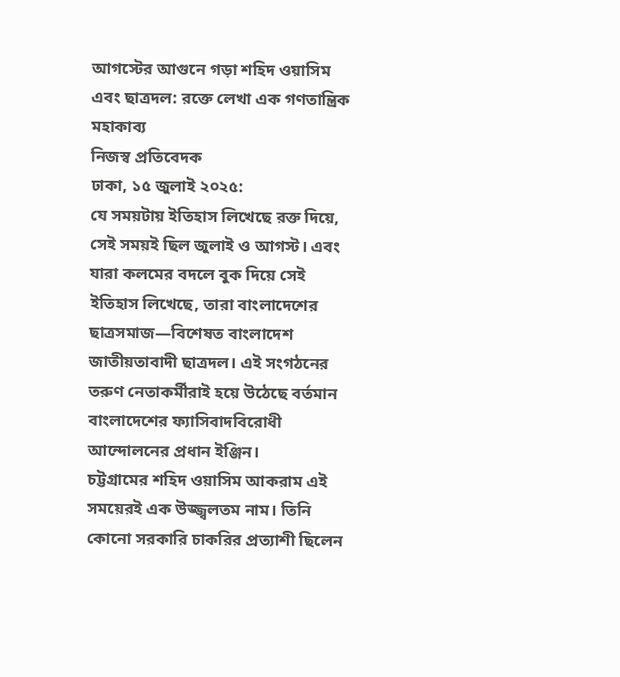আগস্টের আগুনে গড়া শহিদ ওয়াসিম এবং ছাত্রদল: রক্তে লেখা এক গণতান্ত্রিক মহাকাব্য
নিজস্ব প্রতিবেদক
ঢাকা, ১৫ জুলাই ২০২৫:
যে সময়টায় ইতিহাস লিখেছে রক্ত দিয়ে, সেই সময়ই ছিল জুলাই ও আগস্ট। এবং যারা কলমের বদলে বুক দিয়ে সেই ইতিহাস লিখেছে, তারা বাংলাদেশের ছাত্রসমাজ—বিশেষত বাংলাদেশ জাতীয়তাবাদী ছাত্রদল। এই সংগঠনের তরুণ নেতাকর্মীরাই হয়ে উঠেছে বর্তমান বাংলাদেশের ফ্যাসিবাদবিরোধী আন্দোলনের প্রধান ইঞ্জিন।
চট্টগ্রামের শহিদ ওয়াসিম আকরাম এই সময়েরই এক উজ্জ্বলতম নাম। তিনি কোনো সরকারি চাকরির প্রত্যাশী ছিলেন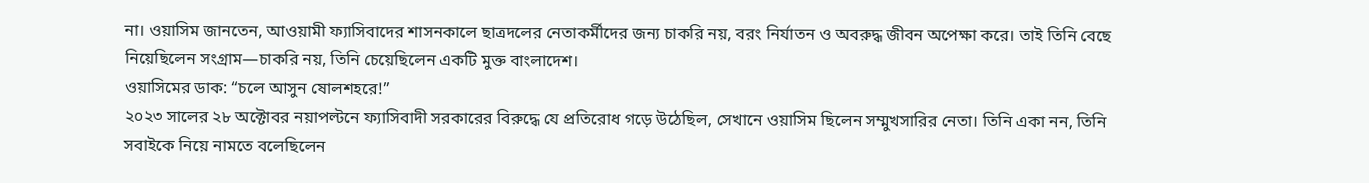না। ওয়াসিম জানতেন, আওয়ামী ফ্যাসিবাদের শাসনকালে ছাত্রদলের নেতাকর্মীদের জন্য চাকরি নয়, বরং নির্যাতন ও অবরুদ্ধ জীবন অপেক্ষা করে। তাই তিনি বেছে নিয়েছিলেন সংগ্রাম—চাকরি নয়, তিনি চেয়েছিলেন একটি মুক্ত বাংলাদেশ।
ওয়াসিমের ডাক: “চলে আসুন ষোলশহরে!”
২০২৩ সালের ২৮ অক্টোবর নয়াপল্টনে ফ্যাসিবাদী সরকারের বিরুদ্ধে যে প্রতিরোধ গড়ে উঠেছিল, সেখানে ওয়াসিম ছিলেন সম্মুখসারির নেতা। তিনি একা নন, তিনি সবাইকে নিয়ে নামতে বলেছিলেন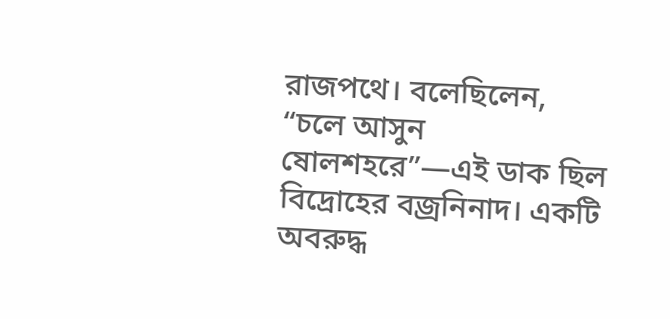রাজপথে। বলেছিলেন,
“চলে আসুন ষোলশহরে”—এই ডাক ছিল বিদ্রোহের বজ্রনিনাদ। একটি অবরুদ্ধ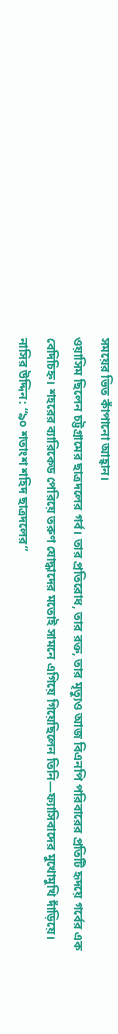সময়ের ভিত কাঁপানো আহ্বান।
ওয়াসিম ছিলেন চট্টগ্রামের ছাত্রদলের গর্ব। তার প্রতিরোধ, তার রক্ত, তার মৃত্যুও আজ বিএনপি পরিবারের প্রতিটি হৃদয়ে গর্বের এক বেদিচিহ্ন। শহরের ব্যারিকেড পেরিয়ে তরুণ যোদ্ধাদের মতোই সামনে এগিয়ে গিয়েছিলেন তিনি—ফ্যাসিবাদের মুখোমুখি দাঁড়িয়ে।
নাসির উদ্দিন: “৯০ শতাংশ শহিদ ছাত্রদলের”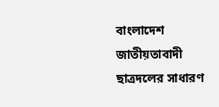বাংলাদেশ জাতীয়তাবাদী ছাত্রদলের সাধারণ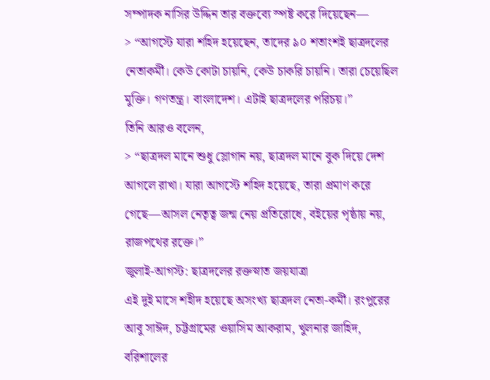সম্পাদক নাসির উদ্দিন তার বক্তব্যে স্পষ্ট করে দিয়েছেন—
> “আগস্টে যারা শহিদ হয়েছেন, তাদের ৯০ শতাংশই ছাত্রদলের নেতাকর্মী। কেউ কোটা চায়নি, কেউ চাকরি চায়নি। তারা চেয়েছিল মুক্তি। গণতন্ত্র। বাংলাদেশ। এটাই ছাত্রদলের পরিচয়।”
তিনি আরও বলেন,
> “ছাত্রদল মানে শুধু স্লোগান নয়, ছাত্রদল মানে বুক দিয়ে দেশ আগলে রাখা। যারা আগস্টে শহিদ হয়েছে, তারা প্রমাণ করে গেছে—আসল নেতৃত্ব জন্ম নেয় প্রতিরোধে, বইয়ের পৃষ্ঠায় নয়, রাজপথের রক্তে।”
জুলাই-আগস্ট: ছাত্রদলের রক্তস্নাত জয়যাত্রা
এই দুই মাসে শহীদ হয়েছে অসংখ্য ছাত্রদল নেতা-কর্মী। রংপুরের আবু সাঈদ, চট্টগ্রামের ওয়াসিম আকরাম, খুলনার জাহিদ, বরিশালের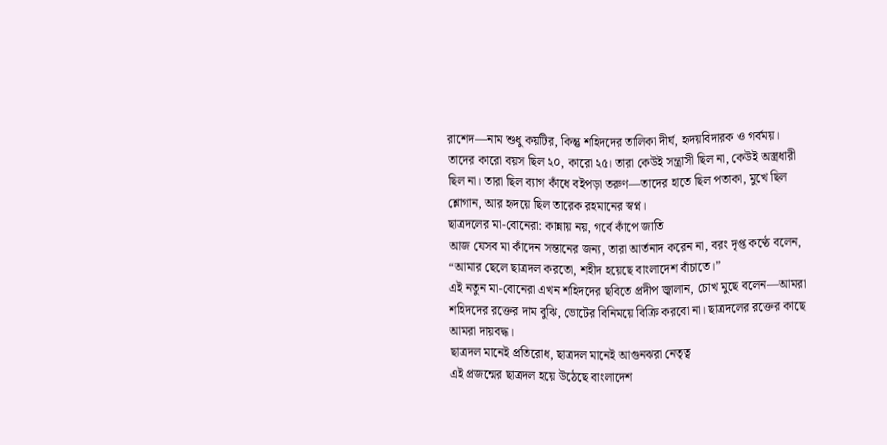রাশেদ—নাম শুধু কয়টির, কিন্তু শহিদদের তালিকা দীর্ঘ, হৃদয়বিদারক ও গর্বময়।
তাদের কারো বয়স ছিল ২০, কারো ২৫। তারা কেউই সন্ত্রাসী ছিল না, কেউই অস্ত্রধারী ছিল না। তারা ছিল ব্যাগ কাঁধে বইপড়া তরুণ—তাদের হাতে ছিল পতাকা, মুখে ছিল শ্লোগান, আর হৃদয়ে ছিল তারেক রহমানের স্বপ্ন।
ছাত্রদলের মা-বোনেরা: কান্নায় নয়, গর্বে কাঁপে জাতি
আজ যেসব মা কাঁদেন সন্তানের জন্য, তারা আর্তনাদ করেন না, বরং দৃপ্ত কণ্ঠে বলেন,
“আমার ছেলে ছাত্রদল করতো, শহীদ হয়েছে বাংলাদেশ বাঁচাতে।”
এই নতুন মা-বোনেরা এখন শহিদদের ছবিতে প্রদীপ জ্বালান, চোখ মুছে বলেন—আমরা শহিদদের রক্তের দাম বুঝি, ভোটের বিনিময়ে বিক্রি করবো না। ছাত্রদলের রক্তের কাছে আমরা দায়বদ্ধ।
ছাত্রদল মানেই প্রতিরোধ, ছাত্রদল মানেই আগুনঝরা নেতৃত্ব
এই প্রজন্মের ছাত্রদল হয়ে উঠেছে বাংলাদেশ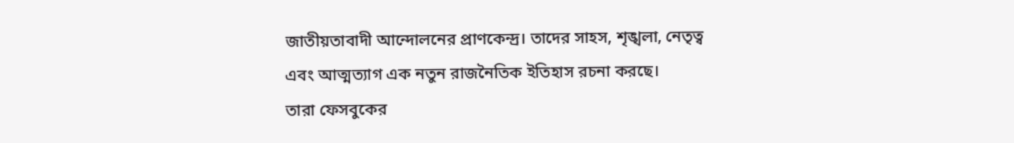জাতীয়তাবাদী আন্দোলনের প্রাণকেন্দ্র। তাদের সাহস, শৃঙ্খলা, নেতৃত্ব এবং আত্মত্যাগ এক নতুন রাজনৈতিক ইতিহাস রচনা করছে।
তারা ফেসবুকের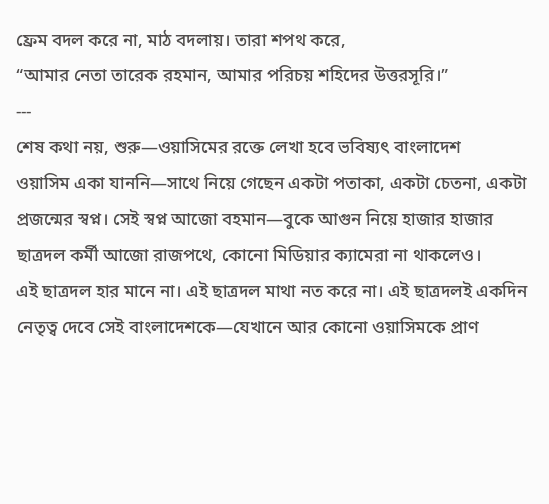ফ্রেম বদল করে না, মাঠ বদলায়। তারা শপথ করে,
“আমার নেতা তারেক রহমান, আমার পরিচয় শহিদের উত্তরসূরি।”
---
শেষ কথা নয়, শুরু—ওয়াসিমের রক্তে লেখা হবে ভবিষ্যৎ বাংলাদেশ
ওয়াসিম একা যাননি—সাথে নিয়ে গেছেন একটা পতাকা, একটা চেতনা, একটা প্রজন্মের স্বপ্ন। সেই স্বপ্ন আজো বহমান—বুকে আগুন নিয়ে হাজার হাজার ছাত্রদল কর্মী আজো রাজপথে, কোনো মিডিয়ার ক্যামেরা না থাকলেও।
এই ছাত্রদল হার মানে না। এই ছাত্রদল মাথা নত করে না। এই ছাত্রদলই একদিন নেতৃত্ব দেবে সেই বাংলাদেশকে—যেখানে আর কোনো ওয়াসিমকে প্রাণ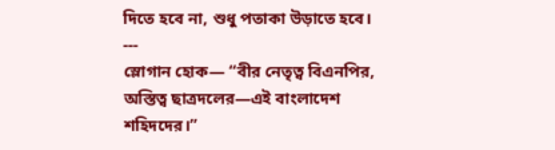দিতে হবে না, শুধু পতাকা উড়াতে হবে।
---
স্লোগান হোক— “বীর নেতৃত্ব বিএনপির, অস্তিত্ব ছাত্রদলের—এই বাংলাদেশ শহিদদের।”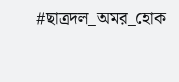#ছাত্রদল_অমর_হোক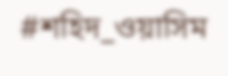#শহিদ_ওয়াসিম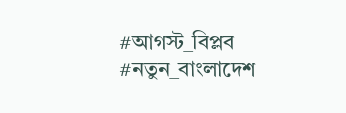#আগস্ট_বিপ্লব #নতুন_বাংলাদেশ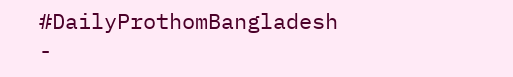#DailyProthomBangladesh
-